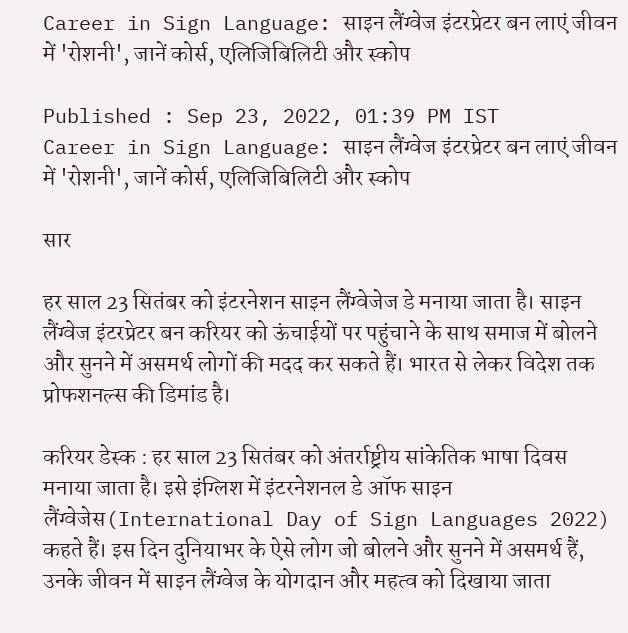Career in Sign Language: साइन लैंग्वेज इंटरप्रेटर बन लाएं जीवन में 'रोशनी', जानें कोर्स, एलिजिबिलिटी और स्कोप

Published : Sep 23, 2022, 01:39 PM IST
Career in Sign Language: साइन लैंग्वेज इंटरप्रेटर बन लाएं जीवन में 'रोशनी', जानें कोर्स, एलिजिबिलिटी और स्कोप

सार

हर साल 23 सितंबर को इंटरनेशन साइन लैंग्वेजेज डे मनाया जाता है। साइन लैंग्वेज इंटरप्रेटर बन करियर को ऊंचाईयों पर पहुंचाने के साथ समाज में बोलने और सुनने में असमर्थ लोगों की मदद कर सकते हैं। भारत से लेकर विदेश तक प्रोफशनल्स की डिमांड है।

करियर डेस्क : हर साल 23 सितंबर को अंतर्राष्ट्रीय सांकेतिक भाषा दिवस मनाया जाता है। इसे इंग्लिश में इंटरनेशनल डे ऑफ साइन लैंग्वेजेस(International Day of Sign Languages 2022) कहते हैं। इस दिन दुनियाभर के ऐसे लोग जो बोलने और सुनने में असमर्थ हैं, उनके जीवन में साइन लैंग्वेज के योगदान और महत्व को दिखाया जाता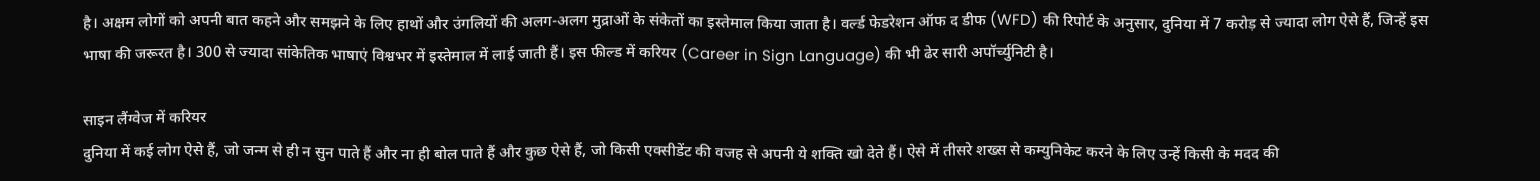है। अक्षम लोगों को अपनी बात कहने और समझने के लिए हाथों और उंगलियों की अलग-अलग मुद्राओं के संकेतों का इस्तेमाल किया जाता है। वर्ल्ड फेडरेशन ऑफ द डीफ (WFD) की रिपोर्ट के अनुसार, दुनिया में 7 करोड़ से ज्यादा लोग ऐसे हैं, जिन्हें इस भाषा की जरूरत है। 300 से ज्यादा सांकेतिक भाषाएं विश्वभर में इस्तेमाल में लाई जाती हैं। इस फील्ड में करियर (Career in Sign Language) की भी ढेर सारी अपॉर्च्युनिटी है।

साइन लैंग्वेज में करियर
दुनिया में कई लोग ऐसे हैं, जो जन्म से ही न सुन पाते हैं और ना ही बोल पाते हैं और कुछ ऐसे हैं, जो किसी एक्सीडेंट की वजह से अपनी ये शक्ति खो देते हैं। ऐसे में तीसरे शख्स से कम्युनिकेट करने के लिए उन्हें किसी के मदद की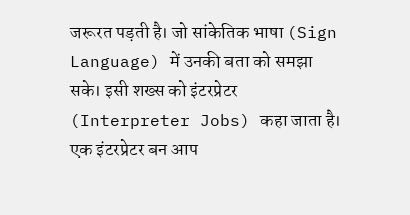जरूरत पड़ती है। जो सांकेतिक भाषा (Sign Language) में उनकी बता को समझा सके। इसी शख्स को इंटरप्रेटर (Interpreter Jobs) कहा जाता है। एक इंटरप्रेटर बन आप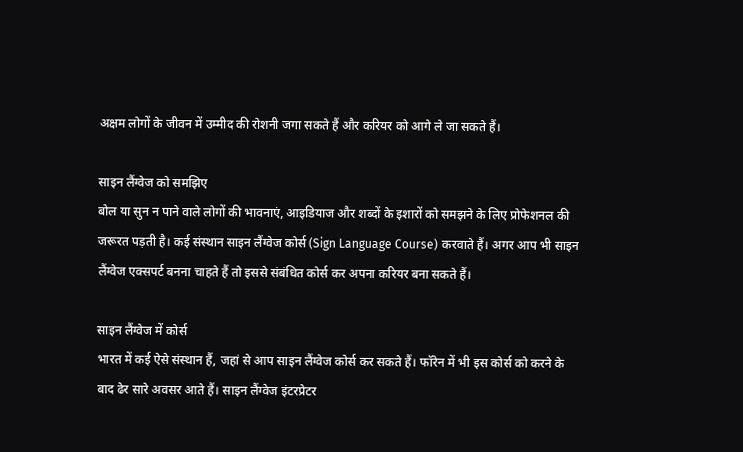अक्षम लोगों के जीवन में उम्मीद की रोशनी जगा सकते हैं और करियर को आगे ले जा सकते हैं।

साइन लैंग्वेज को समझिए
बोल या सुन न पाने वाले लोगों की भावनाएं, आइडियाज और शब्दों के इशारों को समझने के लिए प्रोफेशनल की जरूरत पड़ती है। कई संस्थान साइन लैंग्वेज कोर्स (Sign Language Course) करवाते हैं। अगर आप भी साइन लैंग्वेज एक्सपर्ट बनना चाहते हैं तो इससे संबंधित कोर्स कर अपना करियर बना सकते हैं।

साइन लैंग्वेज में कोर्स
भारत में कई ऐसे संस्थान हैं, जहां से आप साइन लैंग्वेज कोर्स कर सकते हैं। फॉरेन में भी इस कोर्स को करने के बाद ढेर सारे अवसर आते हैं। साइन लैंग्वेज इंटरप्रेटर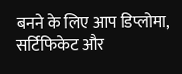बनने के लिए आप डिप्लोमा, सर्टिफिकेट और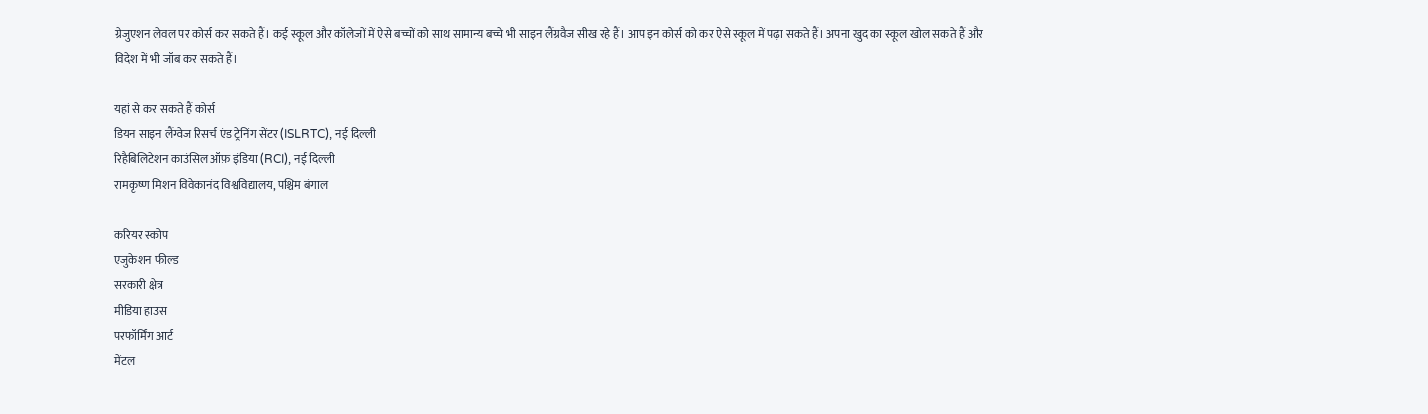ग्रेजुएशन लेवल पर कोर्स कर सकते हैं। कई स्कूल और कॉलेजों में ऐसे बच्चों को साथ सामान्य बच्चे भी साइन लैंग्रवैज सीख रहे हैं। आप इन कोर्स को कर ऐसे स्कूल में पढ़ा सकते हैं। अपना खुद का स्कूल खोल सकते हैं और विदेश में भी जॉब कर सकते हैं।

यहां से कर सकते हैं कोर्स
डियन साइन लैंग्वेज रिसर्च एंड ट्रेनिंग सेंटर (ISLRTC), नई दिल्ली
रिहैबिलिटेशन काउंसिल ऑफ़ इंडिया (RCI), नई दिल्ली
रामकृष्ण मिशन विवेकानंद विश्वविद्यालय, पश्चिम बंगाल

करियर स्कोप
एजुकेशन फील्ड
सरकारी क्षेत्र
मीडिया हाउस
परफॉर्मिंग आर्ट
मेंटल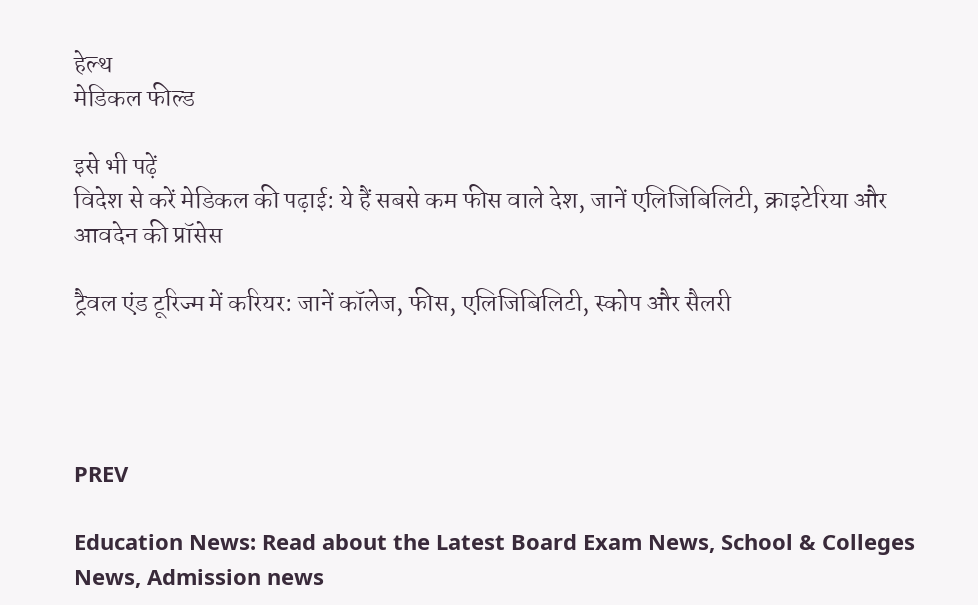हेल्थ
मेडिकल फील्ड

इसे भी पढ़ें
विदेश से करें मेडिकल की पढ़ाई: ये हैं सबसे कम फीस वाले देश, जानें एलिजिबिलिटी, क्राइटेरिया और आवदेन की प्रॉसेस

ट्रैवल एंड टूरिज्म में करियर: जानें कॉलेज, फीस, एलिजिबिलिटी, स्कोप और सैलरी




PREV

Education News: Read about the Latest Board Exam News, School & Colleges News, Admission news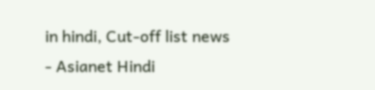in hindi, Cut-off list news - Asianet Hindi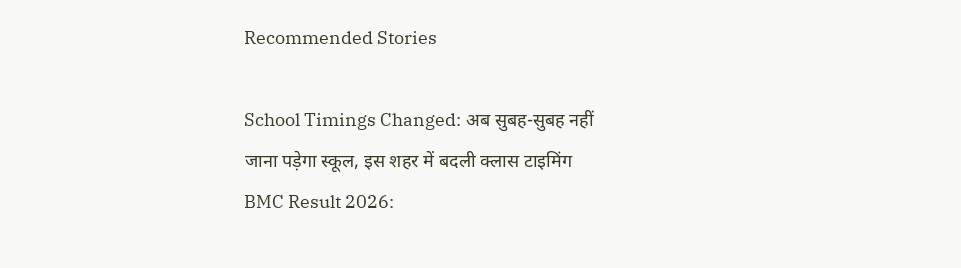Recommended Stories

School Timings Changed: अब सुबह-सुबह नहीं जाना पड़ेगा स्कूल, इस शहर में बदली क्लास टाइमिंग
BMC Result 2026: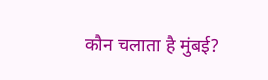कौन चलाता है मुंबई?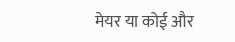मेयर या कोई और